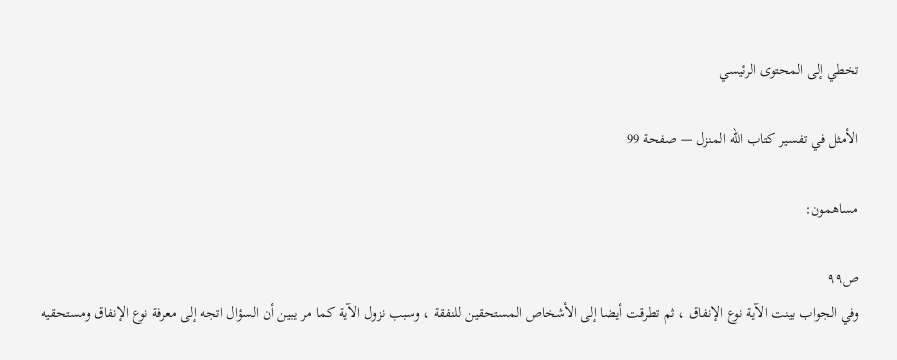تخطي إلى المحتوى الرئيسي

الأمثل في تفسير كتاب الله المنزل — صفحة 99

مساهمون:

ص٩٩
وفي الجواب بينت الآية نوع الإنفاق ، ثم تطرقت أيضا إلى الأشخاص المستحقين للنفقة ، وسبب نزول الآية كما مر يبين أن السؤال اتجه إلى معرفة نوع الإنفاق ومستحقيه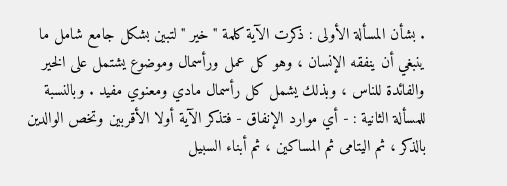. بشأن المسألة الأولى : ذكرت الآية كلمة " خير " لتبين بشكل جامع شامل ما ينبغي أن ينفقه الإنسان ، وهو كل عمل ورأسمال وموضوع يشتمل على الخير والفائدة للناس ، وبذلك يشمل كل رأسمال مادي ومعنوي مفيد . وبالنسبة للمسألة الثانية : - أي موارد الإنفاق - فتذكر الآية أولا الأقربين وتخص الوالدين بالذكر ، ثم اليتامى ثم المساكين ، ثم أبناء السبيل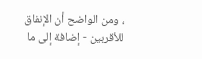، ومن الواضح أن الإنفاق للأقربين - إضافة إلى ما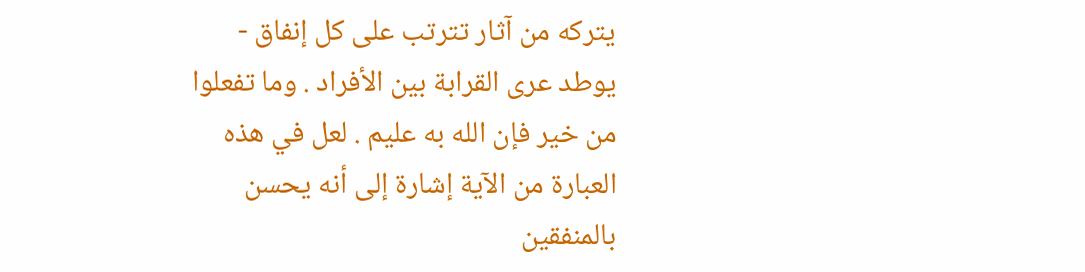يتركه من آثار تترتب على كل إنفاق - يوطد عرى القرابة بين الأفراد . وما تفعلوا من خير فإن الله به عليم . لعل في هذه العبارة من الآية إشارة إلى أنه يحسن بالمنفقين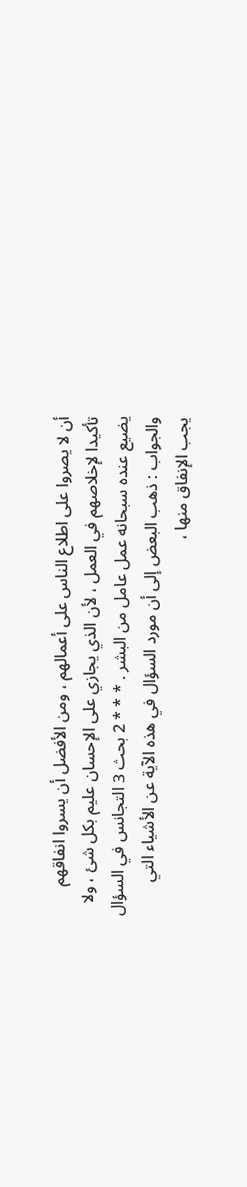أن لا يصروا على اطلاع الناس على أعمالهم ، ومن الأفضل أن يسروا انفاقهم تأكيدا لإخلاصهم في العمل ، لأن الذي يجازي على الإحسان عليم بكل شئ ، ولا يضيع عنده سبحانه عمل عامل من البشر . * * * 2 بحث 3 التجانس في السؤال والجواب : ذهب البعض إلى أن مورد السؤال في هذه الآية عن الأشياء التي يجب الإنفاق منها ،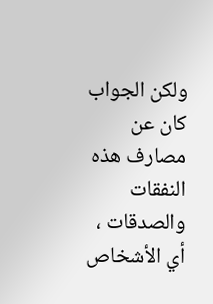ولكن الجواب كان عن مصارف هذه النفقات والصدقات ، أي الأشخاص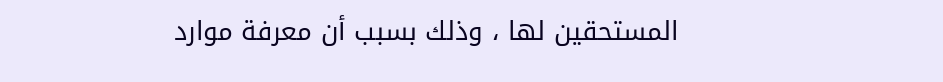المستحقين لها ، وذلك بسبب أن معرفة موارد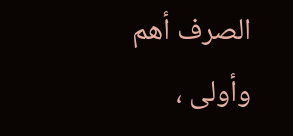الصرف أهم وأولى ،